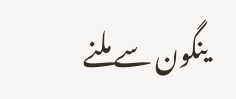ینگون سے ملنے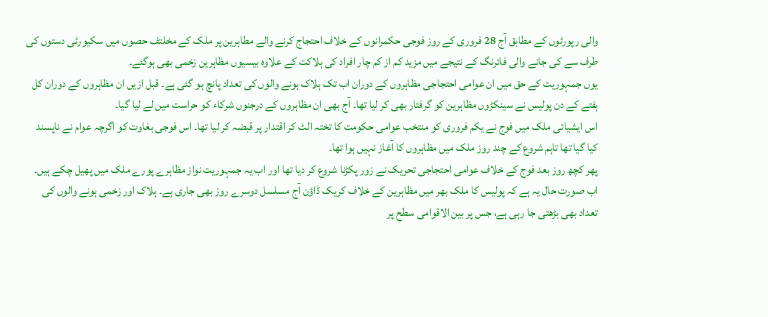والی رپورٹوں کے مطابق آج 28 فروری کے روز فوجی حکمرانوں کے خلاف احتجاج کرنے والے مطاہرین پر ملک کے مخلتف حصوں میں سکیورٹی دستوں کی طرف سے کی جانے والی فائرنگ کے نتیجے میں مزید کم از کم چار افراد کی ہلاکت کے علاوہ بیسیوں مظاہرین زخمی بھی ہوگئے۔
یوں جمہوریت کے حق میں ان عوامی احتجاجی مظاہروں کے دوران اب تک ہلاک ہونے والوں کی تعداد پانچ ہو گئی ہے۔ قبل ازیں ان مظاہروں کے دوران کل ہفتے کے دن پولیس نے سینکڑوں مظاہرین کو گرفتار بھی کر لیا تھا۔ آج بھی ان مظاہروں کے درجنوں شرکاء کو حراست میں لے لیا گیا۔
اس ایشیائی ملک میں فوج نے یکم فروری کو منتخب عوامی حکومت کا تختہ الٹ کر اقتدار پر قبضہ کر لیا تھا۔ اس فوجی بغاوت کو اگرچہ عوام نے ناپسند کیا گیا تھا تاہم شروع کے چند روز ملک میں مظاہروں کا آغاز نہیں ہوا تھا۔
پھر کچھ روز بعد فوج کے خلاف عوامی احتجاجی تحریک نے زور پکڑنا شروع کر دیا تھا اور اب یہ جمہوریت نواز مظاہرے پورے ملک میں پھیل چکے ہیں۔
اب صورت حال یہ ہے کہ پولیس کا ملک بھر میں مظاہرین کے خلاف کریک ڈاؤن آج مسلسل دوسرے روز بھی جاری ہے۔ ہلاک اور زخمی ہونے والوں کی تعداد بھی بڑھتی جا رہی ہے، جس پر بین الاقوامی سطح پر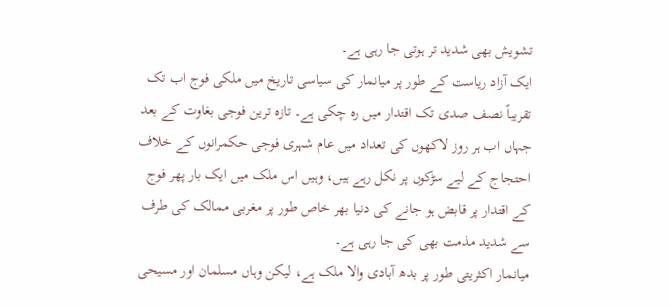تشویش بھی شدید تر ہوتی جا رہی ہے۔
ایک آزاد ریاست کے طور پر میانمار کی سیاسی تاریخ میں ملکی فوج اب تک تقریباً نصف صدی تک اقتدار میں رہ چکی ہے۔ تازہ ترین فوجی بغاوت کے بعد جہاں اب ہر روز لاکھوں کی تعداد میں عام شہری فوجی حکمرانوں کے خلاف احتجاج کے لیے سڑکوں پر نکل رہے ہیں، وہیں اس ملک میں ایک بار پھر فوج کے اقتدار پر قابض ہو جانے کی دنیا بھر خاص طور پر مغربی ممالک کی طرف سے شدید مذمت بھی کی جا رہی ہے۔
میانمار اکثریتی طور پر بدھ آبادی والا ملک ہے، لیکن وہاں مسلمان اور مسیحی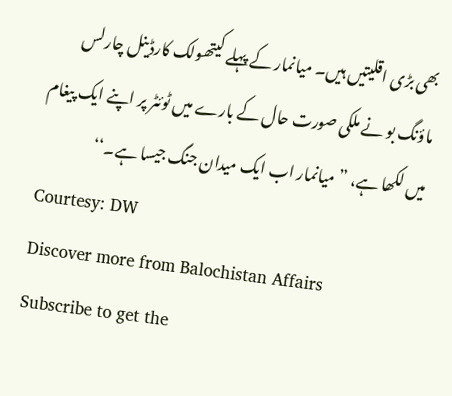بھی بڑی اقلیتیں ہیں۔ میانمار کے پہلے کیتھولک کارڈینل چارلس ماؤنگ بو نے ملکی صورت حال کے بارے میں ٹوئٹر پر اپنے ایک پیغام میں لکھا ہے، ”میانمار اب ایک میدان جنگ جیسا ہے۔‘‘
Courtesy: DW
Discover more from Balochistan Affairs
Subscribe to get the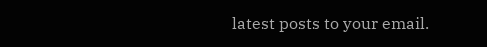latest posts to your email.